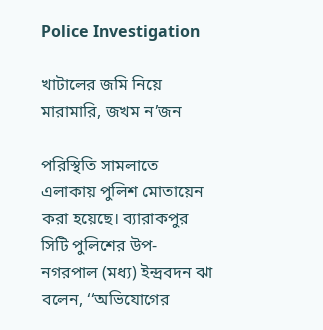Police Investigation

খাটালের জমি নিয়ে মারামারি, জখম ন’জন

পরিস্থিতি সামলাতে এলাকায় পুলিশ মোতায়েন করা হয়েছে। ব্যারাকপুর সিটি পুলিশের উপ-নগরপাল (মধ্য) ইন্দ্রবদন ঝা বলেন, ‘‘অভিযোগের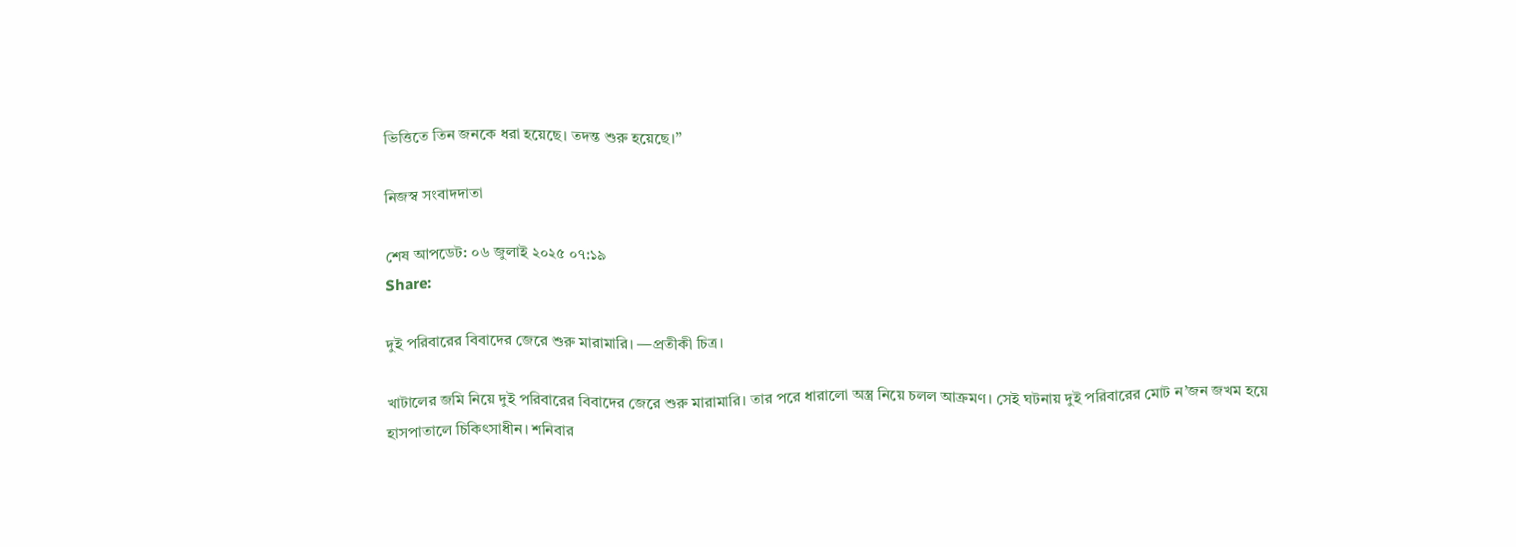ভিত্তিতে তিন জনকে ধরা হয়েছে। তদন্ত শুরু হয়েছে।’’

নিজস্ব সংবাদদাতা

শেষ আপডেট: ০৬ জুলাই ২০২৫ ০৭:১৯
Share:

দুই পরিবারের বিবাদের জেরে শুরু মারামারি। —প্রতীকী চিত্র।

খাটালের জমি নিয়ে দুই পরিবারের বিবাদের জেরে শুরু মারামারি। তার পরে ধারালো অস্ত্র নিয়ে চলল আক্রমণ। সেই ঘটনায় দুই পরিবারের মোট ন’জন জখম হয়ে হাসপাতালে চিকিৎসাধীন। শনিবার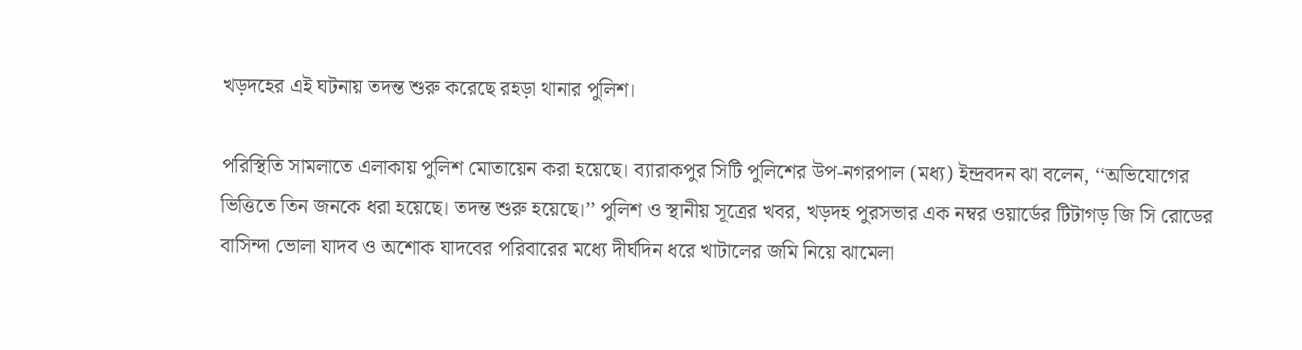খড়দহের এই ঘটনায় তদন্ত শুরু করেছে রহড়া থানার পুলিশ।

পরিস্থিতি সামলাতে এলাকায় পুলিশ মোতায়েন করা হয়েছে। ব্যারাকপুর সিটি পুলিশের উপ-নগরপাল (মধ্য) ইন্দ্রবদন ঝা বলেন, ‘‘অভিযোগের ভিত্তিতে তিন জনকে ধরা হয়েছে। তদন্ত শুরু হয়েছে।’’ পুলিশ ও স্থানীয় সূত্রের খবর, খড়দহ পুরসভার এক নম্বর ওয়ার্ডের টিটাগড় জি সি রোডের বাসিন্দা ভোলা যাদব ও অশোক যাদবের পরিবারের মধ্যে দীর্ঘদিন ধরে খাটালের জমি নিয়ে ঝামেলা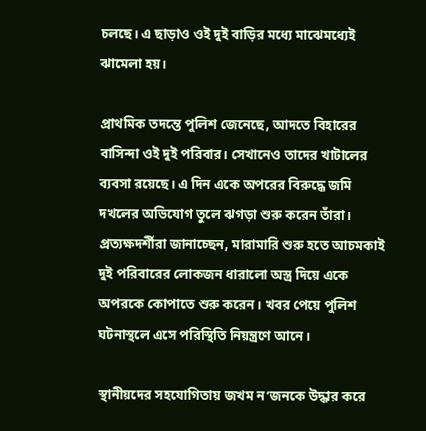চলছে। এ ছাড়াও ওই দুই বাড়ির মধ্যে মাঝেমধ্যেই ঝামেলা হয়।

প্রাথমিক তদন্তে পুলিশ জেনেছে, আদতে বিহারের বাসিন্দা ওই দুই পরিবার। সেখানেও তাদের খাটালের ব্যবসা রয়েছে। এ দিন একে অপরের বিরুদ্ধে জমি দখলের অভিযোগ তুলে ঝগড়া শুরু করেন তাঁরা। প্রত্যক্ষদর্শীরা জানাচ্ছেন, মারামারি শুরু হতে আচমকাই দুই পরিবারের লোকজন ধারালো অস্ত্র দিয়ে একে অপরকে কোপাতে শুরু করেন। খবর পেয়ে পুলিশ ঘটনাস্থলে এসে পরিস্থিতি নিয়ন্ত্রণে আনে।

স্থানীয়দের সহযোগিতায় জখম ন’জনকে উদ্ধার করে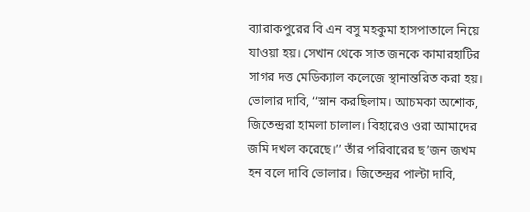ব্যারাকপুরের বি এন বসু মহকুমা হাসপাতালে নিয়ে যাওয়া হয়। সেখান থেকে সাত জনকে কামারহাটির সাগর দত্ত মেডিক্যাল কলেজে স্থানান্তরিত করা হয়। ভোলার দাবি, ‘‘স্নান করছিলাম। আচমকা অশোক, জিতেন্দ্ররা হামলা চালাল। বিহারেও ওরা আমাদের জমি দখল করেছে।’’ তাঁর পরিবারের ছ’জন জখম হন বলে দাবি ভোলার। জিতেন্দ্রর পাল্টা দাবি,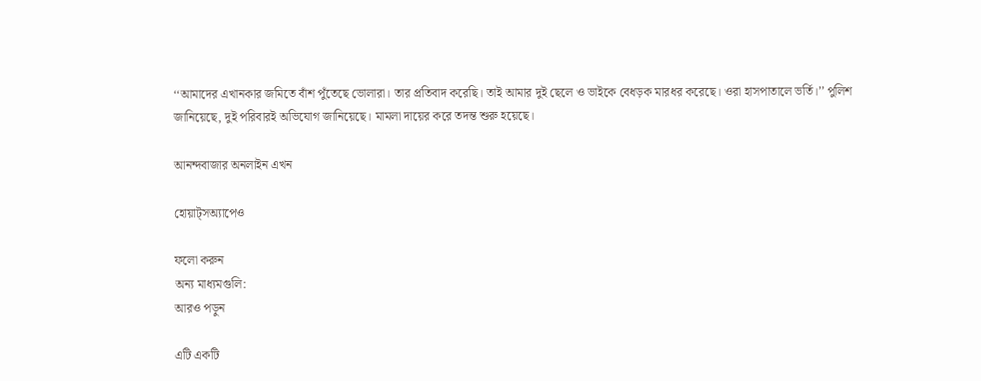‘‘আমাদের এখানকার জমিতে বাঁশ পুঁতেছে ভোলারা। তার প্রতিবাদ করেছি। তাই আমার দুই ছেলে ও ভাইকে বেধড়ক মারধর করেছে। ওরা হাসপাতালে ভর্তি।’’ পুলিশ জানিয়েছে, দুই পরিবারই অভিযোগ জানিয়েছে। মামলা দায়ের করে তদন্ত শুরু হয়েছে।

আনন্দবাজার অনলাইন এখন

হোয়াট্‌সঅ্যাপেও

ফলো করুন
অন্য মাধ্যমগুলি:
আরও পড়ুন

এটি একটি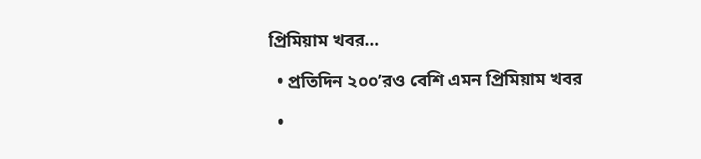প্রিমিয়াম খবর…

  • প্রতিদিন ২০০’রও বেশি এমন প্রিমিয়াম খবর

  •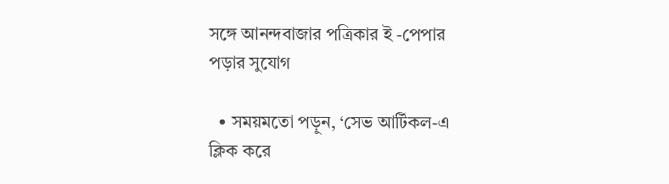সঙ্গে আনন্দবাজার পত্রিকার ই -পেপার পড়ার সুযোগ

  • সময়মতো পড়ুন, ‘সেভ আর্টিকল-এ ক্লিক করে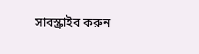সাবস্ক্রাইব করুন